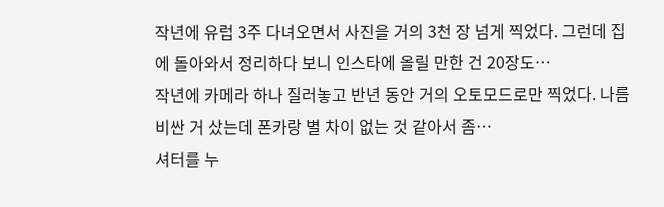작년에 유럽 3주 다녀오면서 사진을 거의 3천 장 넘게 찍었다. 그런데 집에 돌아와서 정리하다 보니 인스타에 올릴 만한 건 20장도…
작년에 카메라 하나 질러놓고 반년 동안 거의 오토모드로만 찍었다. 나름 비싼 거 샀는데 폰카랑 별 차이 없는 것 같아서 좀…
셔터를 누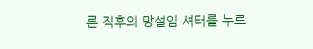른 직후의 망설임 셔터를 누르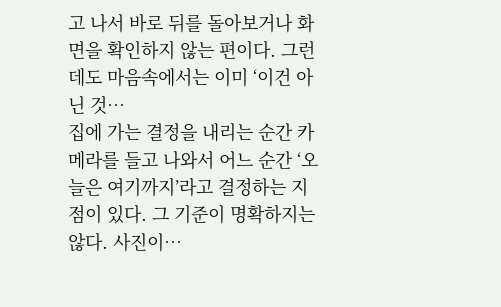고 나서 바로 뒤를 돌아보거나 화면을 확인하지 않는 편이다. 그런데도 마음속에서는 이미 ‘이건 아닌 것…
집에 가는 결정을 내리는 순간 카메라를 들고 나와서 어느 순간 ‘오늘은 여기까지’라고 결정하는 지점이 있다. 그 기준이 명확하지는 않다. 사진이…